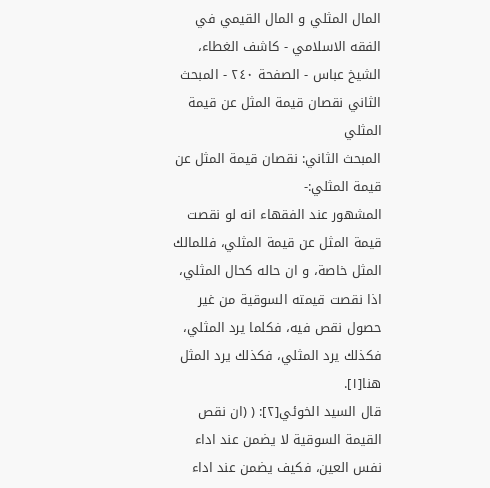المال المثلي و المال القيمي في الفقه الاسلامي - كاشف الغطاء، الشيخ عباس - الصفحة ٢٤٠ - المبحث الثاني نقصان قيمة المثل عن قيمة المثلي
المبحث الثاني: نقصان قيمة المثل عن قيمة المثلي:-
المشهور عند الفقهاء انه لو نقصت قيمة المثل عن قيمة المثلي، فللمالك المثل خاصة، و ان حاله كحال المثلي، اذا نقصت قيمته السوقية من غير حصول نقص فيه، فكلما يرد المثلي، فكذلك يرد المثلي، فكذلك يرد المثل هنا[١].
قال السيد الخوئي[٢]: ( (ان نقص القيمة السوقية لا يضمن عند اداء نفس العين، فكيف يضمن عند اداء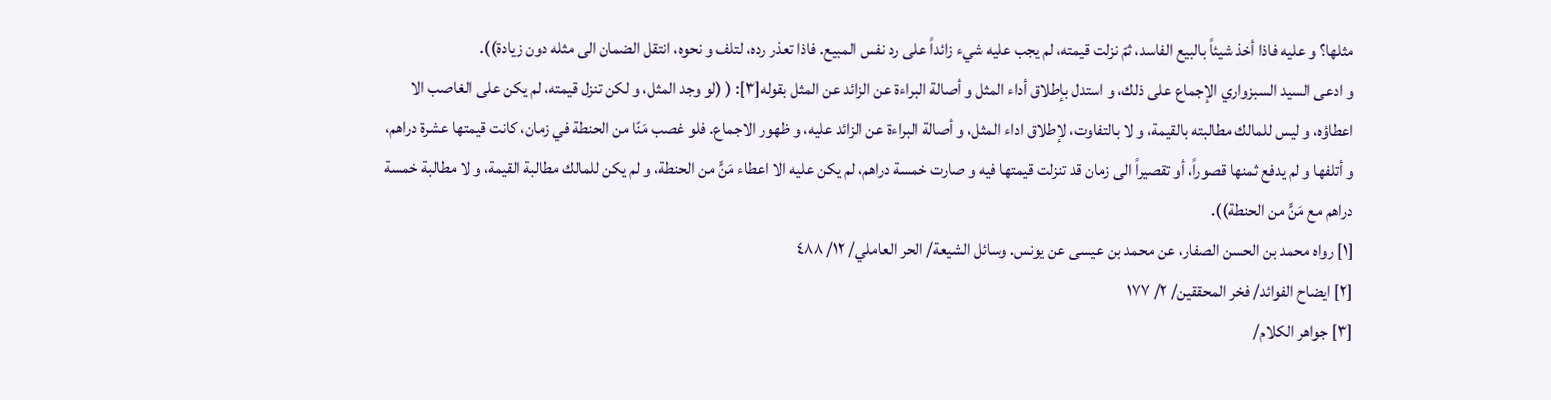مثلها؟ و عليه فاذا أخذ شيئاً بالبيع الفاسد، ثمّ نزلت قيمته، لم يجب عليه شيء زائداً على رد نفس المبيع. فاذا تعذر رده، لتلف و نحوه، انتقل الضمان الى مثله دون زيادة)).
و ادعى السيد السبزواري الإجماع على ذلك، و استدل بإطلاق أداء المثل و أصالة البراءة عن الزائد عن المثل بقوله[٣]: ( (لو وجد المثل، و لكن تنزل قيمته، لم يكن على الغاصب الا اعطاؤه، و ليس للمالك مطالبته بالقيمة، و لا بالتفاوت، لإطلاق اداء المثل، و أصالة البراءة عن الزائد عليه، و ظهور الاجماع. فلو غصب مَنّا من الحنطة في زمان، كانت قيمتها عشرة دراهم، و أتلفها و لم يدفع ثمنها قصوراً، أو تقصيراً الى زمان قد تنزلت قيمتها فيه و صارت خمسة دراهم، لم يكن عليه الا اعطاء مَنٍّ من الحنطة، و لم يكن للمالك مطالبة القيمة، و لا مطالبة خمسة دراهم مع مَنٍّ من الحنطة)).
[١] رواه محمد بن الحسن الصفار، عن محمد بن عيسى عن يونس. وسائل الشيعة/ الحر العاملي/ ١٢/ ٤٨٨
[٢] ايضاح الفوائد/ فخر المحققين/ ٢/ ١٧٧
[٣] جواهر الكلام/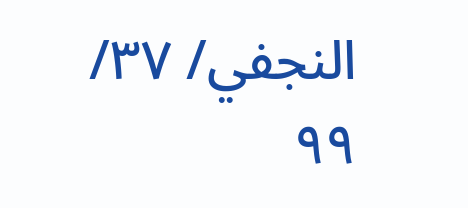النجفي/ ٣٧/ ٩٩